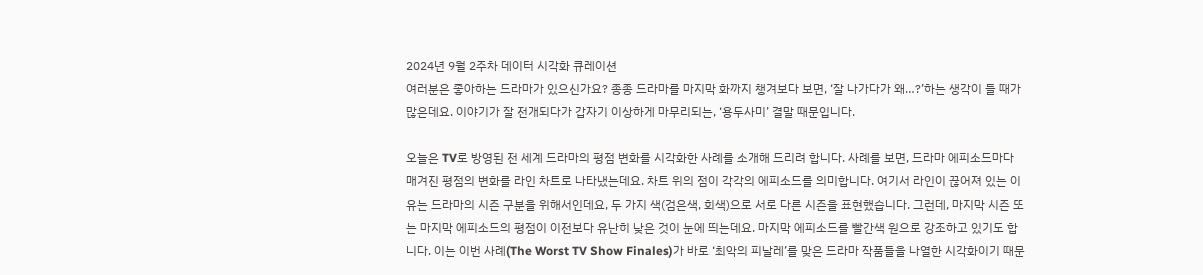2024년 9월 2주차 데이터 시각화 큐레이션
여러분은 좋아하는 드라마가 있으신가요? 종종 드라마를 마지막 화까지 챙겨보다 보면, ‘잘 나가다가 왜…?’하는 생각이 들 때가 많은데요. 이야기가 잘 전개되다가 갑자기 이상하게 마무리되는, ‘용두사미’ 결말 때문입니다.

오늘은 TV로 방영된 전 세계 드라마의 평점 변화를 시각화한 사례를 소개해 드리려 합니다. 사례를 보면, 드라마 에피소드마다 매겨진 평점의 변화를 라인 차트로 나타냈는데요. 차트 위의 점이 각각의 에피소드를 의미합니다. 여기서 라인이 끊어져 있는 이유는 드라마의 시즌 구분을 위해서인데요, 두 가지 색(검은색, 회색)으로 서로 다른 시즌을 표현했습니다. 그런데, 마지막 시즌 또는 마지막 에피소드의 평점이 이전보다 유난히 낮은 것이 눈에 띄는데요. 마지막 에피소드를 빨간색 원으로 강조하고 있기도 합니다. 이는 이번 사례(The Worst TV Show Finales)가 바로 ‘최악의 피날레’를 맞은 드라마 작품들을 나열한 시각화이기 때문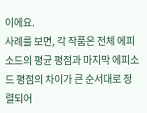이에요.
사례를 보면, 각 작품은 전체 에피소드의 평균 평점과 마지막 에피소드 평점의 차이가 큰 순서대로 정렬되어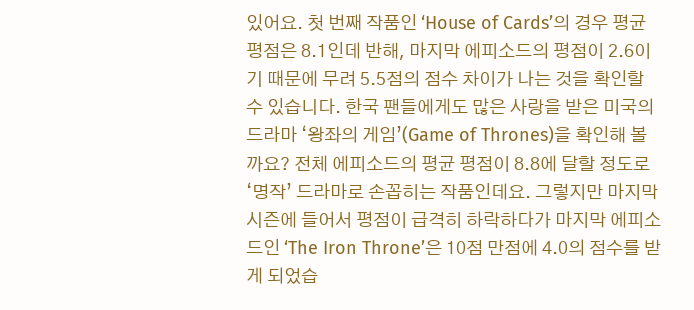있어요. 첫 번째 작품인 ‘House of Cards’의 경우 평균 평점은 8.1인데 반해, 마지막 에피소드의 평점이 2.6이기 때문에 무려 5.5점의 점수 차이가 나는 것을 확인할 수 있습니다. 한국 팬들에게도 많은 사랑을 받은 미국의 드라마 ‘왕좌의 게임’(Game of Thrones)을 확인해 볼까요? 전체 에피소드의 평균 평점이 8.8에 달할 정도로 ‘명작’ 드라마로 손꼽히는 작품인데요. 그렇지만 마지막 시즌에 들어서 평점이 급격히 하락하다가 마지막 에피소드인 ‘The Iron Throne’은 10점 만점에 4.0의 점수를 받게 되었습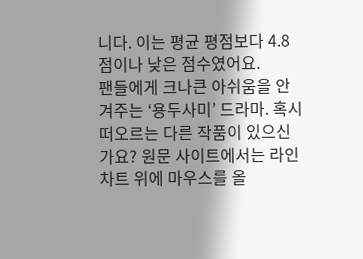니다. 이는 평균 평점보다 4.8점이나 낮은 점수였어요.
팬들에게 크나큰 아쉬움을 안겨주는 ‘용두사미’ 드라마. 혹시 떠오르는 다른 작품이 있으신가요? 원문 사이트에서는 라인 차트 위에 마우스를 올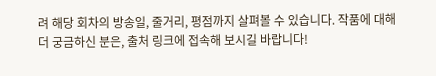려 해당 회차의 방송일, 줄거리, 평점까지 살펴볼 수 있습니다. 작품에 대해 더 궁금하신 분은, 출처 링크에 접속해 보시길 바랍니다!